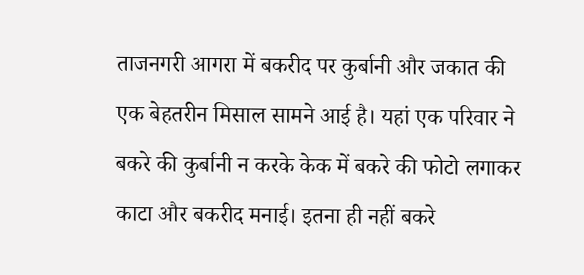ताजनगरी आगरा में बकरीद पर कुर्बानी और जकात की एक बेहतरीन मिसाल सामने आई है। यहां एक परिवार ने बकरे की कुर्बानी न करके केक में बकरे की फोटो लगाकर काटा और बकरीद मनाई। इतना ही नहीं बकरे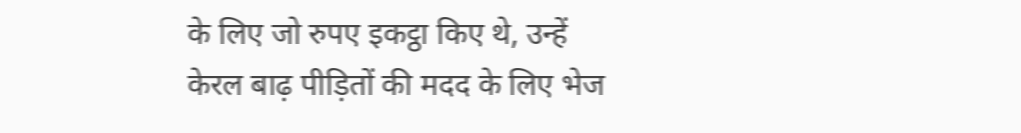के लिए जो रुपए इकट्ठा किए थे, उन्हें केरल बाढ़ पीड़ितों की मदद के लिए भेज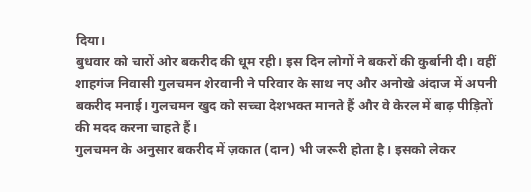दिया।
बुधवार को चारों ओर बकरीद की धूम रही। इस दिन लोगों ने बकरों की कुर्बानी दी। वहीं शाहगंज निवासी गुलचमन शेरवानी ने परिवार के साथ नए और अनोखे अंदाज में अपनी बकरीद मनाई। गुलचमन खुद को सच्चा देशभक्त मानते हैं और वे केरल में बाढ़ पीड़ितों की मदद करना चाहते हैं।
गुलचमन के अनुसार बकरीद में ज़कात (दान) भी जरूरी होता है। इसको लेकर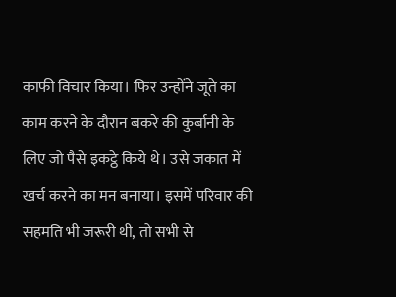काफी विचार किया। फिर उन्होंने जूते का काम करने के दौरान बकरे की कुर्बानी के लिए जो पैसे इकट्ठे किये थे। उसे जकात में खर्च करने का मन बनाया। इसमें परिवार की सहमति भी जरूरी थी, तो सभी से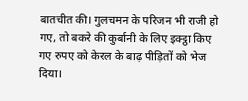बातचीत की। गुलचमन के परिजन भी राजी हो गए, तो बकरे की कुर्बानी के लिए इक्ट्ठा किए गए रुपए को केरल के बाढ़ पीड़ितों को भेज दिया।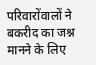परिवारोंवालों ने बकरीद का जश्न मानने के लिए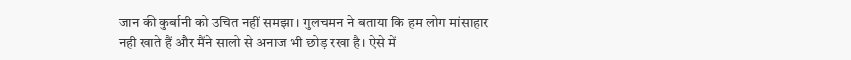जान की कुर्बानी को उचित नहीं समझा। गुलचमन ने बताया कि हम लोग मांसाहार नही खाते हैं और मैंने सालो से अनाज भी छोड़ रखा है। ऐसे में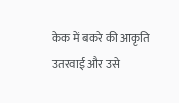केक में बकरे की आकृति उतरवाई और उसे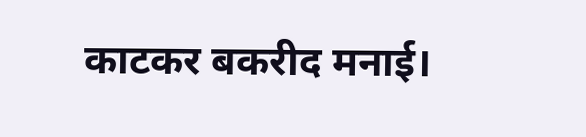काटकर बकरीद मनाई।